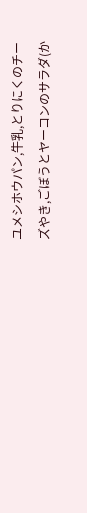ユメシホウパン,牛乳,とりにくのチーズやき,ごぼうとヤーコンのサラダ(か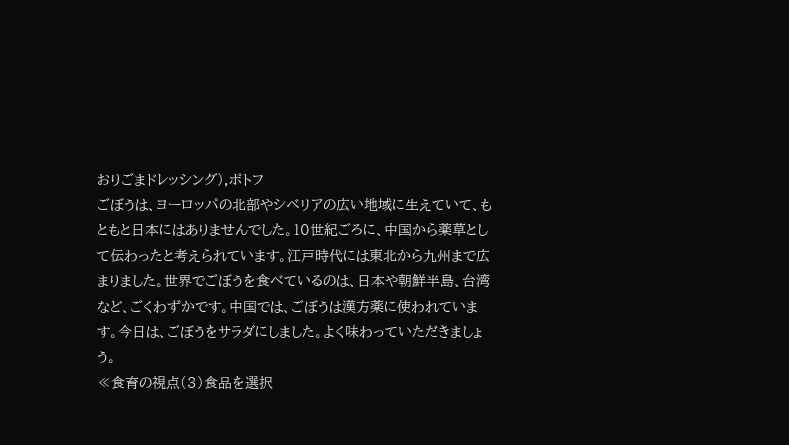おりごまドレッシング),ポトフ
ごぼうは、ヨーロッパの北部やシベリアの広い地域に生えていて、もともと日本にはありませんでした。10世紀ごろに、中国から薬草として伝わったと考えられています。江戸時代には東北から九州まで広まりました。世界でごぼうを食べているのは、日本や朝鮮半島、台湾など、ごくわずかです。中国では、ごぼうは漢方薬に使われています。今日は、ごぼうをサラダにしました。よく味わっていただきましょう。
≪食育の視点(3)食品を選択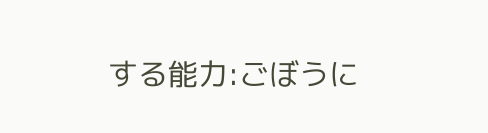する能力:ごぼうに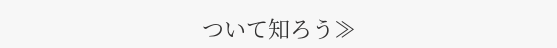ついて知ろう≫